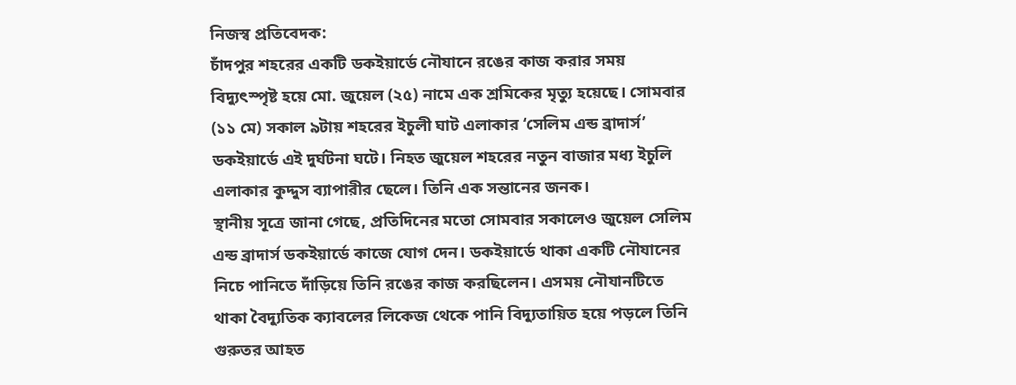নিজস্ব প্রতিবেদক:
চাঁদপুর শহরের একটি ডকইয়ার্ডে নৌযানে রঙের কাজ করার সময় বিদ্যুৎস্পৃষ্ট হয়ে মো. জুয়েল (২৫) নামে এক শ্রমিকের মৃত্যু হয়েছে। সোমবার (১১ মে) সকাল ৯টায় শহরের ইচুলী ঘাট এলাকার ‘সেলিম এন্ড ব্রাদার্স’ ডকইয়ার্ডে এই দুর্ঘটনা ঘটে। নিহত জুয়েল শহরের নতুন বাজার মধ্য ইচুলি এলাকার কুদ্দুস ব্যাপারীর ছেলে। তিনি এক সন্তানের জনক।
স্থানীয় সূত্রে জানা গেছে, প্রতিদিনের মতো সোমবার সকালেও জুয়েল সেলিম এন্ড ব্রাদার্স ডকইয়ার্ডে কাজে যোগ দেন। ডকইয়ার্ডে থাকা একটি নৌযানের নিচে পানিতে দাঁড়িয়ে তিনি রঙের কাজ করছিলেন। এসময় নৌযানটিতে থাকা বৈদ্যুতিক ক্যাবলের লিকেজ থেকে পানি বিদ্যুতায়িত হয়ে পড়লে তিনি গুরুতর আহত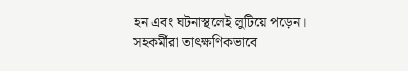হন এবং ঘটনাস্থলেই লুটিয়ে পড়েন।
সহকর্মীরা তাৎক্ষণিকভাবে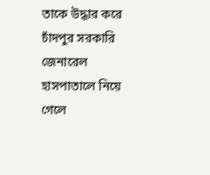তাকে উদ্ধার করে চাঁদপুর সরকারি জেনারেল হাসপাতালে নিয়ে গেলে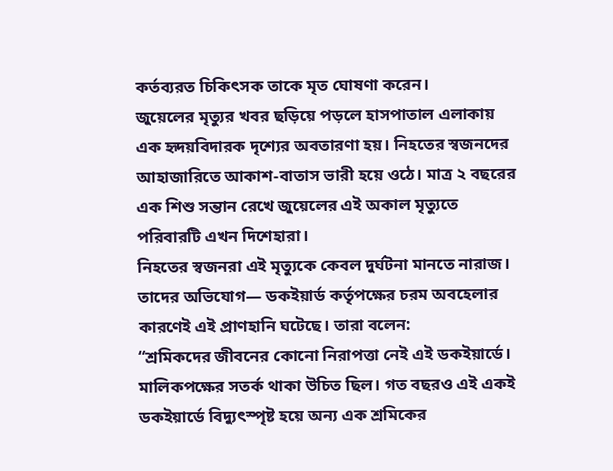কর্তব্যরত চিকিৎসক তাকে মৃত ঘোষণা করেন।
জুয়েলের মৃত্যুর খবর ছড়িয়ে পড়লে হাসপাতাল এলাকায় এক হৃদয়বিদারক দৃশ্যের অবতারণা হয়। নিহতের স্বজনদের আহাজারিতে আকাশ-বাতাস ভারী হয়ে ওঠে। মাত্র ২ বছরের এক শিশু সন্তান রেখে জুয়েলের এই অকাল মৃত্যুতে পরিবারটি এখন দিশেহারা।
নিহতের স্বজনরা এই মৃত্যুকে কেবল দুর্ঘটনা মানতে নারাজ। তাদের অভিযোগ— ডকইয়ার্ড কর্তৃপক্ষের চরম অবহেলার কারণেই এই প্রাণহানি ঘটেছে। তারা বলেন:
“শ্রমিকদের জীবনের কোনো নিরাপত্তা নেই এই ডকইয়ার্ডে। মালিকপক্ষের সতর্ক থাকা উচিত ছিল। গত বছরও এই একই ডকইয়ার্ডে বিদ্যুৎস্পৃষ্ট হয়ে অন্য এক শ্রমিকের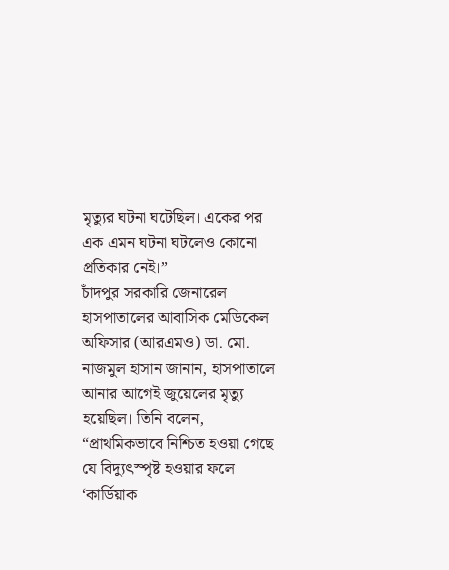মৃত্যুর ঘটনা ঘটেছিল। একের পর এক এমন ঘটনা ঘটলেও কোনো প্রতিকার নেই।”
চাঁদপুর সরকারি জেনারেল হাসপাতালের আবাসিক মেডিকেল অফিসার (আরএমও) ডা. মো. নাজমুল হাসান জানান, হাসপাতালে আনার আগেই জুয়েলের মৃত্যু হয়েছিল। তিনি বলেন, “প্রাথমিকভাবে নিশ্চিত হওয়া গেছে যে বিদ্যুৎস্পৃষ্ট হওয়ার ফলে ‘কার্ডিয়াক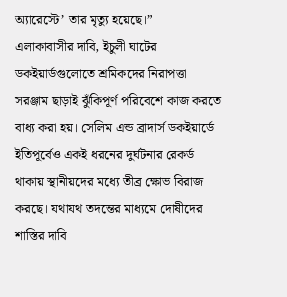অ্যারেস্টে’ তার মৃত্যু হয়েছে।”
এলাকাবাসীর দাবি, ইচুলী ঘাটের ডকইয়ার্ডগুলোতে শ্রমিকদের নিরাপত্তা সরঞ্জাম ছাড়াই ঝুঁকিপূর্ণ পরিবেশে কাজ করতে বাধ্য করা হয়। সেলিম এন্ড ব্রাদার্স ডকইয়ার্ডে ইতিপূর্বেও একই ধরনের দুর্ঘটনার রেকর্ড থাকায় স্থানীয়দের মধ্যে তীব্র ক্ষোভ বিরাজ করছে। যথাযথ তদন্তের মাধ্যমে দোষীদের শাস্তির দাবি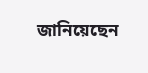জানিয়েছেন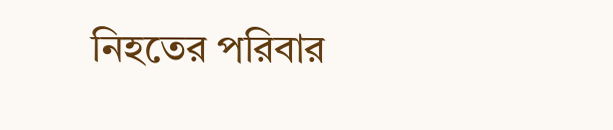নিহতের পরিবার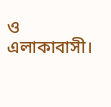ও এলাকাবাসী।